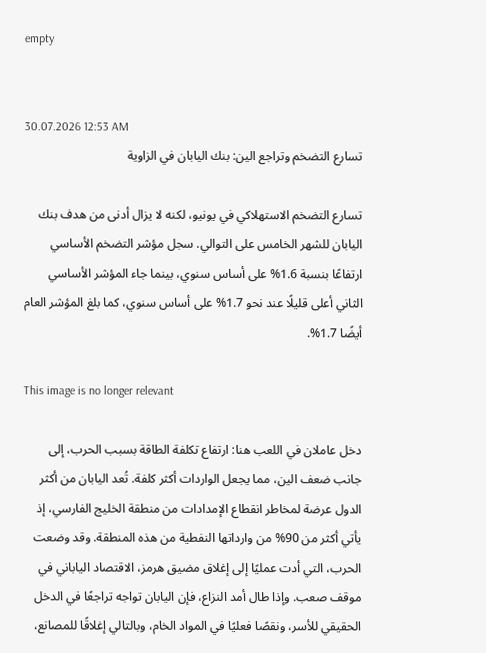empty


30.07.2026 12:53 AM
تسارع التضخم وتراجع الين: بنك اليابان في الزاوية

تسارع التضخم الاستهلاكي في يونيو، لكنه لا يزال أدنى من هدف بنك اليابان للشهر الخامس على التوالي. سجل مؤشر التضخم الأساسي ارتفاعًا بنسبة 1.6% على أساس سنوي، بينما جاء المؤشر الأساسي الثاني أعلى قليلًا عند نحو 1.7% على أساس سنوي، كما بلغ المؤشر العام أيضًا 1.7%.

This image is no longer relevant

دخل عاملان في اللعب هنا: ارتفاع تكلفة الطاقة بسبب الحرب، إلى جانب ضعف الين، مما يجعل الواردات أكثر كلفة. تُعد اليابان من أكثر الدول عرضة لمخاطر انقطاع الإمدادات من منطقة الخليج الفارسي، إذ يأتي أكثر من 90% من وارداتها النفطية من هذه المنطقة. وقد وضعت الحرب، التي أدت عمليًا إلى إغلاق مضيق هرمز، الاقتصاد الياباني في موقف صعب. وإذا طال أمد النزاع، فإن اليابان تواجه تراجعًا في الدخل الحقيقي للأسر، ونقصًا فعليًا في المواد الخام، وبالتالي إغلاقًا للمصانع،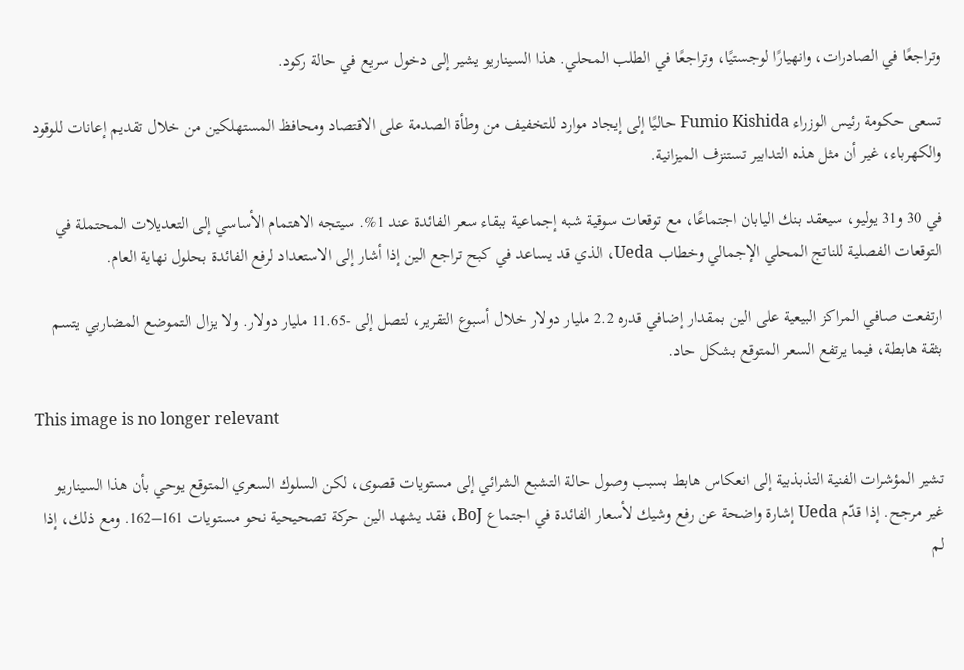وتراجعًا في الصادرات، وانهيارًا لوجستيًا، وتراجعًا في الطلب المحلي. هذا السيناريو يشير إلى دخول سريع في حالة ركود.

تسعى حكومة رئيس الوزراء Fumio Kishida حاليًا إلى إيجاد موارد للتخفيف من وطأة الصدمة على الاقتصاد ومحافظ المستهلكين من خلال تقديم إعانات للوقود والكهرباء، غير أن مثل هذه التدابير تستنزف الميزانية.

في 30 و31 يوليو، سيعقد بنك اليابان اجتماعًا، مع توقعات سوقية شبه إجماعية ببقاء سعر الفائدة عند 1%. سيتجه الاهتمام الأساسي إلى التعديلات المحتملة في التوقعات الفصلية للناتج المحلي الإجمالي وخطاب Ueda، الذي قد يساعد في كبح تراجع الين إذا أشار إلى الاستعداد لرفع الفائدة بحلول نهاية العام.

ارتفعت صافي المراكز البيعية على الين بمقدار إضافي قدره 2.2 مليار دولار خلال أسبوع التقرير، لتصل إلى -11.65 مليار دولار. ولا يزال التموضع المضاربي يتسم بثقة هابطة، فيما يرتفع السعر المتوقع بشكل حاد.

This image is no longer relevant

تشير المؤشرات الفنية التذبذبية إلى انعكاس هابط بسبب وصول حالة التشبع الشرائي إلى مستويات قصوى، لكن السلوك السعري المتوقع يوحي بأن هذا السيناريو غير مرجح. إذا قدّم Ueda إشارة واضحة عن رفع وشيك لأسعار الفائدة في اجتماع BoJ، فقد يشهد الين حركة تصحيحية نحو مستويات 161–162. ومع ذلك، إذا لم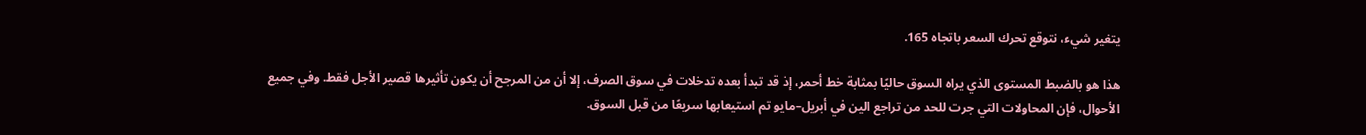يتغير شيء، نتوقع تحرك السعر باتجاه 165.

هذا هو بالضبط المستوى الذي يراه السوق حاليًا بمثابة خط أحمر، إذ قد تبدأ بعده تدخلات في سوق الصرف، إلا أن من المرجح أن يكون تأثيرها قصير الأجل فقط. وفي جميع الأحوال، فإن المحاولات التي جرت للحد من تراجع الين في أبريل–مايو تم استيعابها سريعًا من قبل السوق.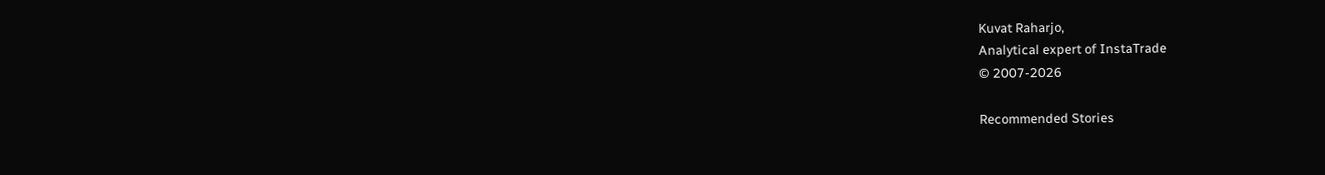Kuvat Raharjo,
Analytical expert of InstaTrade
© 2007-2026

Recommended Stories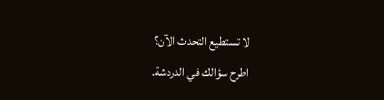لا تستطيع التحدث الآن؟
اطرح سؤالك في الدردشة.